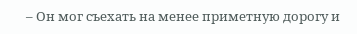– Он мог съехать на менее приметную дорогу и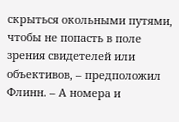скрыться окольными путями, чтобы не попасть в поле зрения свидетелей или объективов, – предположил Флинн. – А номера и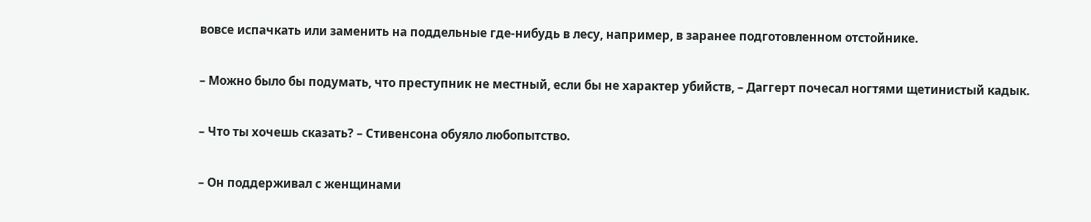вовсе испачкать или заменить на поддельные где-нибудь в лесу, например, в заранее подготовленном отстойнике.

– Можно было бы подумать, что преступник не местный, если бы не характер убийств, – Даггерт почесал ногтями щетинистый кадык.

– Что ты хочешь сказать? – Стивенсона обуяло любопытство.

– Он поддерживал с женщинами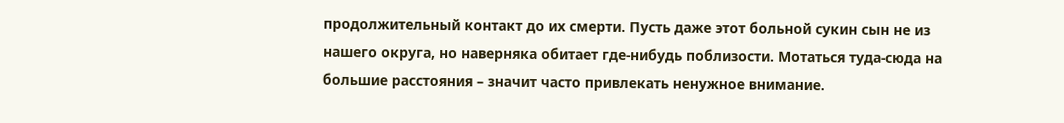продолжительный контакт до их смерти. Пусть даже этот больной сукин сын не из нашего округа, но наверняка обитает где-нибудь поблизости. Мотаться туда-сюда на большие расстояния – значит часто привлекать ненужное внимание.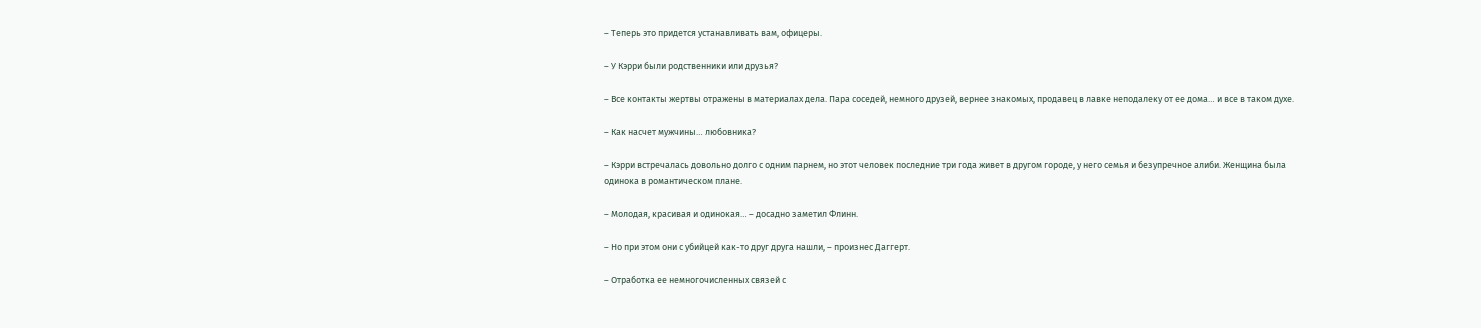– Теперь это придется устанавливать вам, офицеры.

– У Кэрри были родственники или друзья?

– Все контакты жертвы отражены в материалах дела. Пара соседей, немного друзей, вернее знакомых, продавец в лавке неподалеку от ее дома… и все в таком духе.

– Как насчет мужчины… любовника?

– Кэрри встречалась довольно долго с одним парнем, но этот человек последние три года живет в другом городе, у него семья и безупречное алиби. Женщина была одинока в романтическом плане.

– Молодая, красивая и одинокая… – досадно заметил Флинн.

– Но при этом они с убийцей как-то друг друга нашли, – произнес Даггерт.

– Отработка ее немногочисленных связей с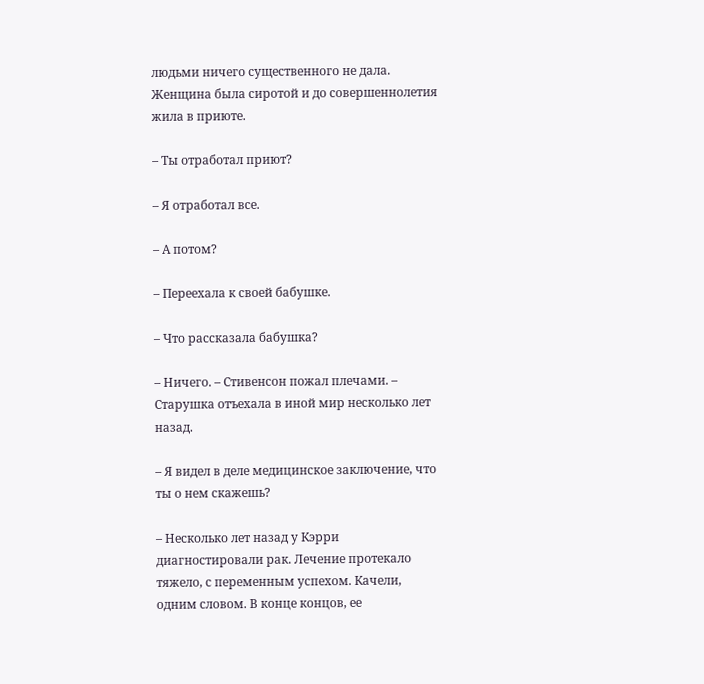людьми ничего существенного не дала. Женщина была сиротой и до совершеннолетия жила в приюте.

– Ты отработал приют?

– Я отработал все.

– А потом?

– Переехала к своей бабушке.

– Что рассказала бабушка?

– Ничего. – Стивенсон пожал плечами. – Старушка отъехала в иной мир несколько лет назад.

– Я видел в деле медицинское заключение, что ты о нем скажешь?

– Несколько лет назад у Кэрри диагностировали рак. Лечение протекало тяжело, с переменным успехом. Качели, одним словом. В конце концов, ее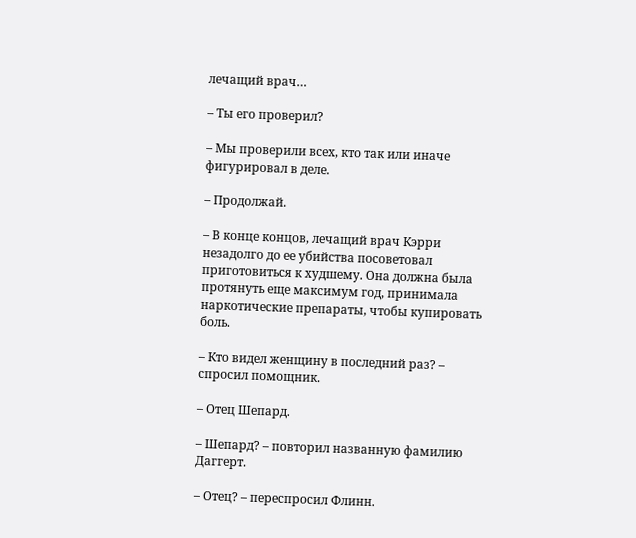лечащий врач…

– Ты его проверил?

– Мы проверили всех, кто так или иначе фигурировал в деле.

– Продолжай.

– В конце концов, лечащий врач Кэрри незадолго до ее убийства посоветовал приготовиться к худшему. Она должна была протянуть еще максимум год, принимала наркотические препараты, чтобы купировать боль.

– Кто видел женщину в последний раз? – спросил помощник.

– Отец Шепард.

– Шепард? – повторил названную фамилию Даггерт.

– Отец? – переспросил Флинн.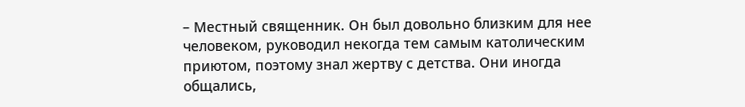– Местный священник. Он был довольно близким для нее человеком, руководил некогда тем самым католическим приютом, поэтому знал жертву с детства. Они иногда общались,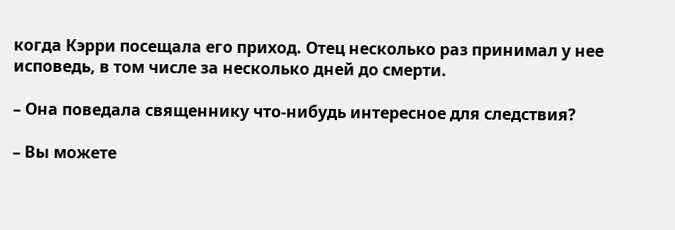когда Кэрри посещала его приход. Отец несколько раз принимал у нее исповедь, в том числе за несколько дней до смерти.

– Она поведала священнику что-нибудь интересное для следствия?

– Вы можете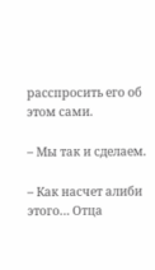расспросить его об этом сами.

– Мы так и сделаем.

– Как насчет алиби этого… Отца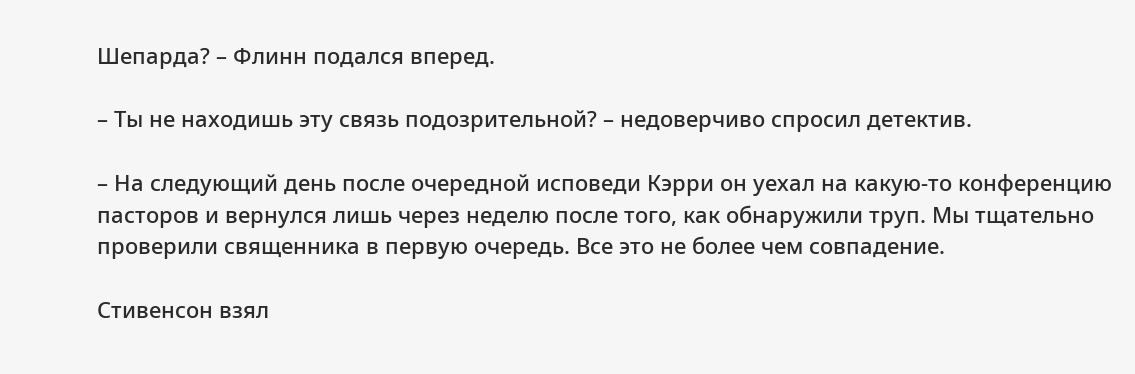Шепарда? – Флинн подался вперед.

– Ты не находишь эту связь подозрительной? – недоверчиво спросил детектив.

– На следующий день после очередной исповеди Кэрри он уехал на какую-то конференцию пасторов и вернулся лишь через неделю после того, как обнаружили труп. Мы тщательно проверили священника в первую очередь. Все это не более чем совпадение.

Стивенсон взял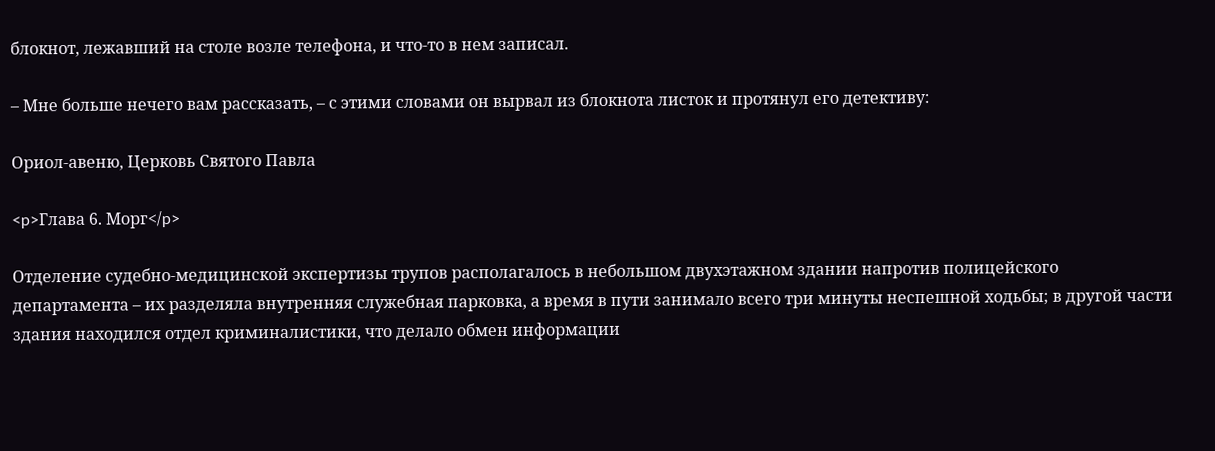блокнот, лежавший на столе возле телефона, и что-то в нем записал.

– Мне больше нечего вам рассказать, – с этими словами он вырвал из блокнота листок и протянул его детективу:

Ориол-авеню, Церковь Святого Павла

<p>Глава 6. Морг</p>

Отделение судебно-медицинской экспертизы трупов располагалось в небольшом двухэтажном здании напротив полицейского департамента – их разделяла внутренняя служебная парковка, а время в пути занимало всего три минуты неспешной ходьбы; в другой части здания находился отдел криминалистики, что делало обмен информации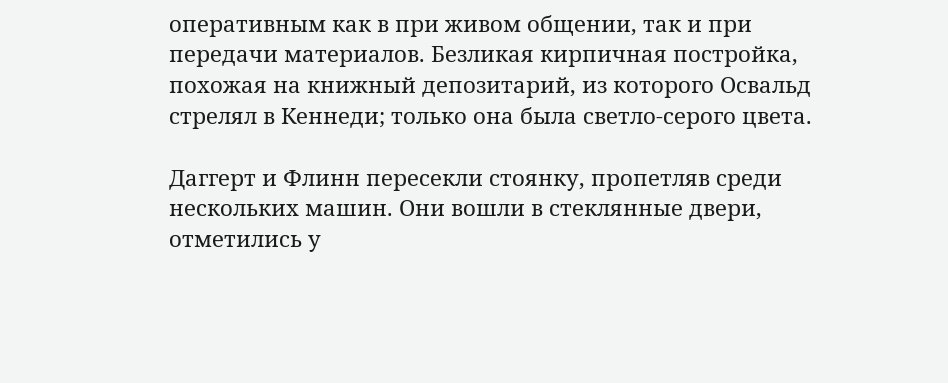оперативным как в при живом общении, так и при передачи материалов. Безликая кирпичная постройка, похожая на книжный депозитарий, из которого Освальд стрелял в Кеннеди; только она была светло-серого цвета.

Даггерт и Флинн пересекли стоянку, пропетляв среди нескольких машин. Они вошли в стеклянные двери, отметились у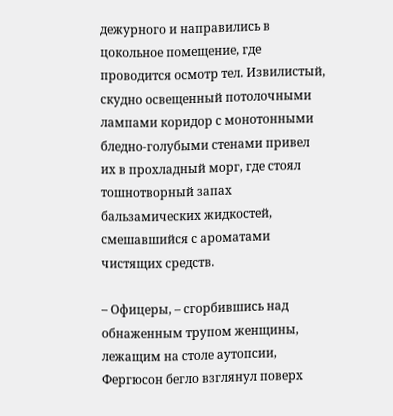дежурного и направились в цокольное помещение, где проводится осмотр тел. Извилистый, скудно освещенный потолочными лампами коридор с монотонными бледно-голубыми стенами привел их в прохладный морг, где стоял тошнотворный запах бальзамических жидкостей, смешавшийся с ароматами чистящих средств.

– Офицеры, – сгорбившись над обнаженным трупом женщины, лежащим на столе аутопсии, Фергюсон бегло взглянул поверх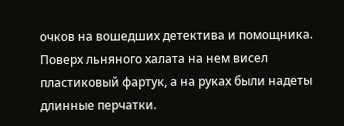очков на вошедших детектива и помощника. Поверх льняного халата на нем висел пластиковый фартук, а на руках были надеты длинные перчатки.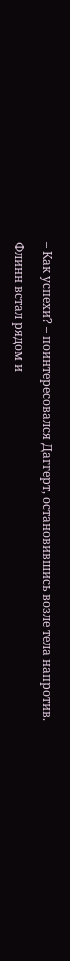– Как успехи? – поинтересовался Даггерт, остановившись возле тела напротив.

Флинн встал рядом и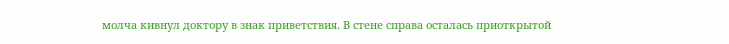молча кивнул доктору в знак приветствия. В стене справа осталась приоткрытой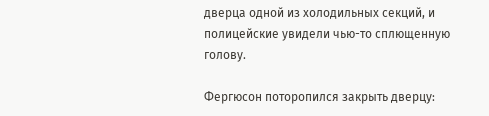дверца одной из холодильных секций, и полицейские увидели чью-то сплющенную голову.

Фергюсон поторопился закрыть дверцу: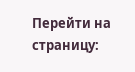Перейти на страницу: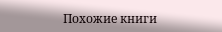Похожие книги